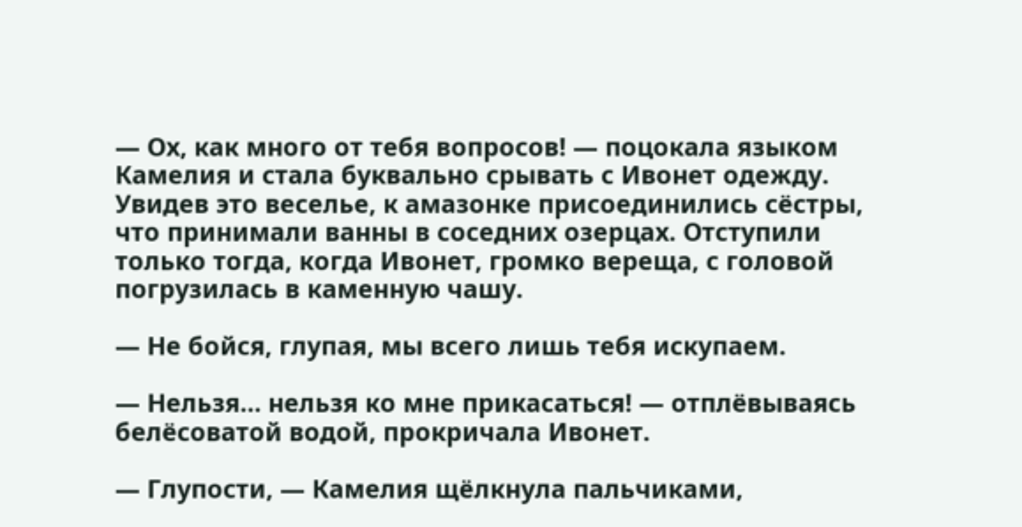— Ох, как много от тебя вопросов! — поцокала языком Камелия и стала буквально срывать с Ивонет одежду. Увидев это веселье, к амазонке присоединились сёстры, что принимали ванны в соседних озерцах. Отступили только тогда, когда Ивонет, громко вереща, с головой погрузилась в каменную чашу.

— Не бойся, глупая, мы всего лишь тебя искупаем.

— Нельзя… нельзя ко мне прикасаться! — отплёвываясь белёсоватой водой, прокричала Ивонет.

— Глупости, — Камелия щёлкнула пальчиками,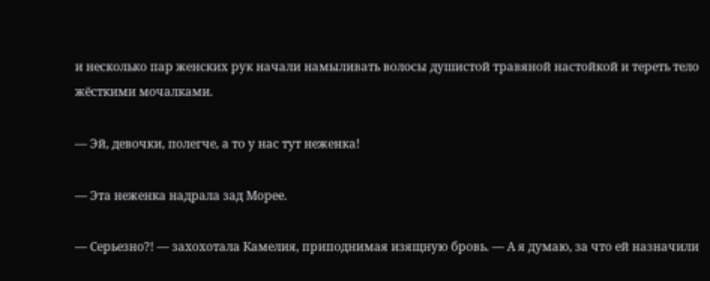и несколько пар женских рук начали намыливать волосы душистой травяной настойкой и тереть тело жёсткими мочалками.

— Эй, девочки, полегче, а то у нас тут неженка!

— Эта неженка надрала зад Морее.

— Серьезно?! — захохотала Камелия, приподнимая изящную бровь. — А я думаю, за что ей назначили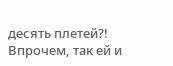десять плетей?! Впрочем, так ей и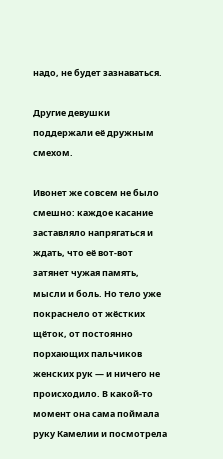надо, не будет зазнаваться.

Другие девушки поддержали её дружным смехом.

Ивонет же совсем не было смешно: каждое касание заставляло напрягаться и ждать, что её вот-вот затянет чужая память, мысли и боль. Но тело уже покраснело от жёстких щёток, от постоянно порхающих пальчиков женских рук — и ничего не происходило. В какой-то момент она сама поймала руку Камелии и посмотрела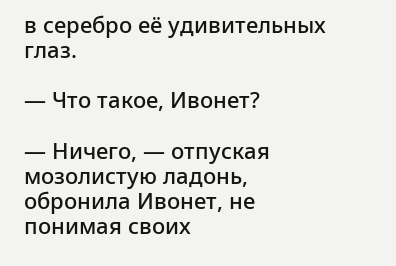в серебро её удивительных глаз.

— Что такое, Ивонет?

— Ничего, — отпуская мозолистую ладонь, обронила Ивонет, не понимая своих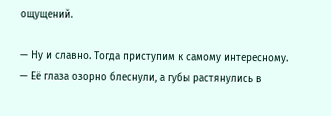ощущений.

— Ну и славно. Тогда приступим к самому интересному. — Её глаза озорно блеснули, а губы растянулись в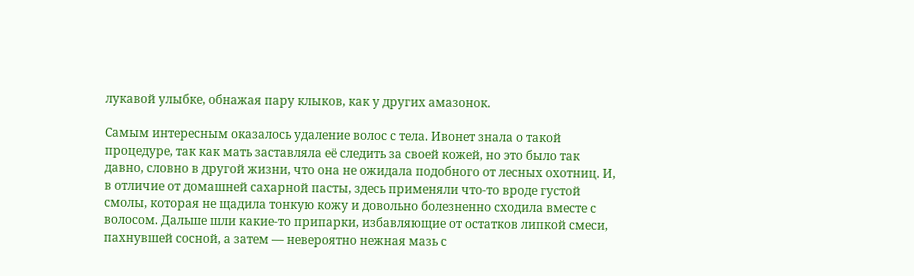лукавой улыбке, обнажая пару клыков, как у других амазонок.

Самым интересным оказалось удаление волос с тела. Ивонет знала о такой процедуре, так как мать заставляла её следить за своей кожей, но это было так давно, словно в другой жизни, что она не ожидала подобного от лесных охотниц. И, в отличие от домашней сахарной пасты, здесь применяли что-то вроде густой смолы, которая не щадила тонкую кожу и довольно болезненно сходила вместе с волосом. Дальше шли какие-то припарки, избавляющие от остатков липкой смеси, пахнувшей сосной, а затем — невероятно нежная мазь с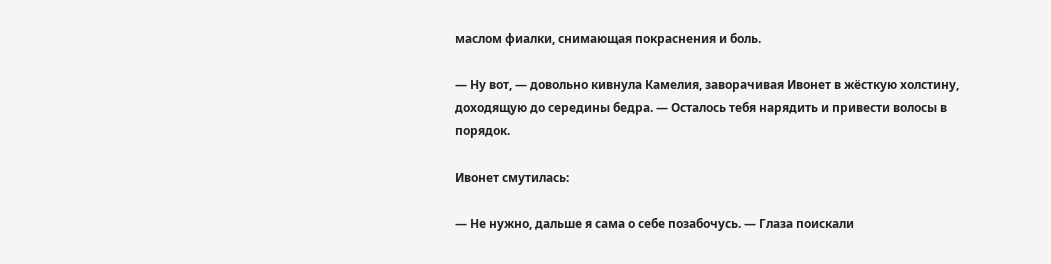маслом фиалки, снимающая покраснения и боль.

— Ну вот, — довольно кивнула Камелия, заворачивая Ивонет в жёсткую холстину, доходящую до середины бедра. — Осталось тебя нарядить и привести волосы в порядок.

Ивонет смутилась:

— Не нужно, дальше я сама о себе позабочусь. — Глаза поискали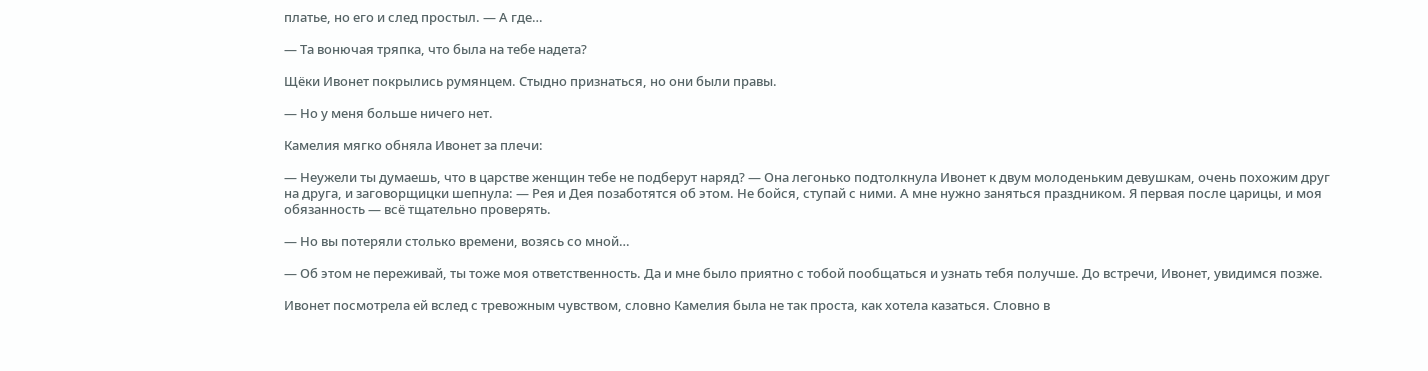платье, но его и след простыл. — А где…

— Та вонючая тряпка, что была на тебе надета?

Щёки Ивонет покрылись румянцем. Стыдно признаться, но они были правы.

— Но у меня больше ничего нет.

Камелия мягко обняла Ивонет за плечи:

— Неужели ты думаешь, что в царстве женщин тебе не подберут наряд? — Она легонько подтолкнула Ивонет к двум молоденьким девушкам, очень похожим друг на друга, и заговорщицки шепнула: — Рея и Дея позаботятся об этом. Не бойся, ступай с ними. А мне нужно заняться праздником. Я первая после царицы, и моя обязанность — всё тщательно проверять.

— Но вы потеряли столько времени, возясь со мной…

— Об этом не переживай, ты тоже моя ответственность. Да и мне было приятно с тобой пообщаться и узнать тебя получше. До встречи, Ивонет, увидимся позже.

Ивонет посмотрела ей вслед с тревожным чувством, словно Камелия была не так проста, как хотела казаться. Словно в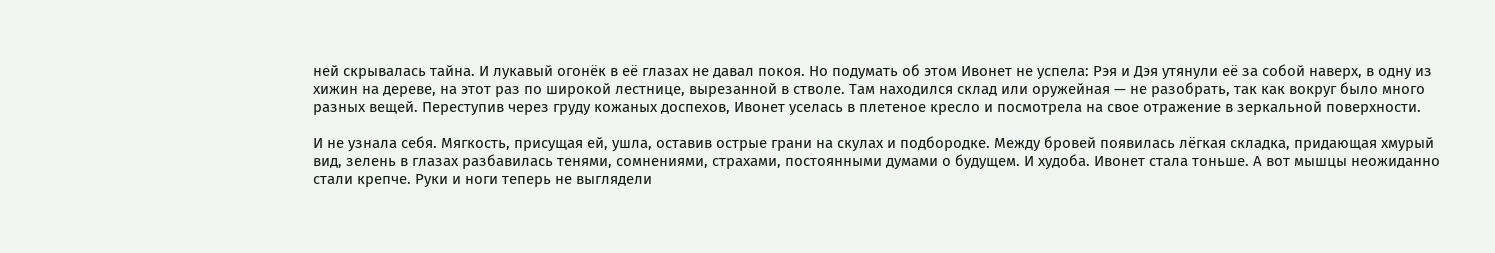ней скрывалась тайна. И лукавый огонёк в её глазах не давал покоя. Но подумать об этом Ивонет не успела: Рэя и Дэя утянули её за собой наверх, в одну из хижин на дереве, на этот раз по широкой лестнице, вырезанной в стволе. Там находился склад или оружейная — не разобрать, так как вокруг было много разных вещей. Переступив через груду кожаных доспехов, Ивонет уселась в плетеное кресло и посмотрела на свое отражение в зеркальной поверхности.

И не узнала себя. Мягкость, присущая ей, ушла, оставив острые грани на скулах и подбородке. Между бровей появилась лёгкая складка, придающая хмурый вид, зелень в глазах разбавилась тенями, сомнениями, страхами, постоянными думами о будущем. И худоба. Ивонет стала тоньше. А вот мышцы неожиданно стали крепче. Руки и ноги теперь не выглядели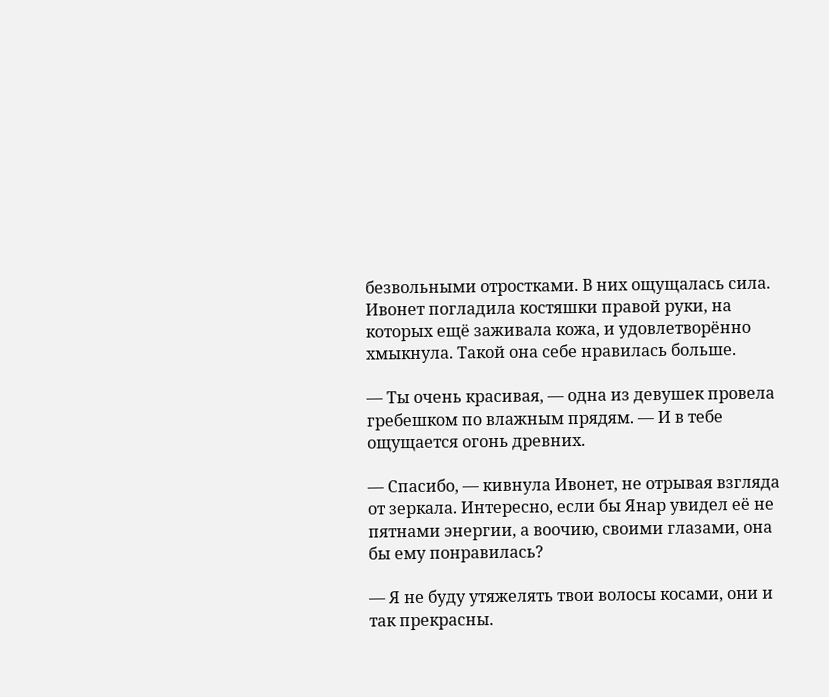безвольными отростками. В них ощущалась сила. Ивонет погладила костяшки правой руки, на которых ещё заживала кожа, и удовлетворённо хмыкнула. Такой она себе нравилась больше.

— Ты очень красивая, — одна из девушек провела гребешком по влажным прядям. — И в тебе ощущается огонь древних.

— Спасибо, — кивнула Ивонет, не отрывая взгляда от зеркала. Интересно, если бы Янар увидел её не пятнами энергии, а воочию, своими глазами, она бы ему понравилась?

— Я не буду утяжелять твои волосы косами, они и так прекрасны.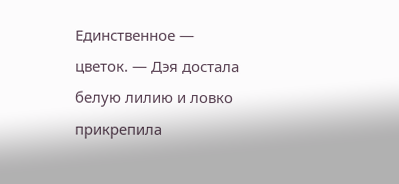Единственное — цветок. — Дэя достала белую лилию и ловко прикрепила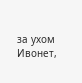за ухом Ивонет,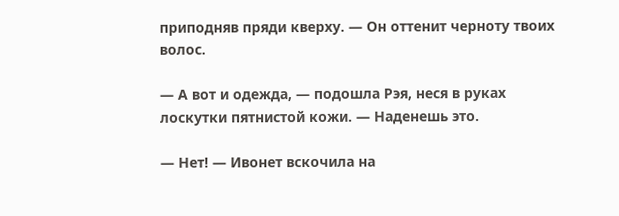приподняв пряди кверху. — Он оттенит черноту твоих волос.

— А вот и одежда, — подошла Рэя, неся в руках лоскутки пятнистой кожи. — Наденешь это.

— Нет! — Ивонет вскочила на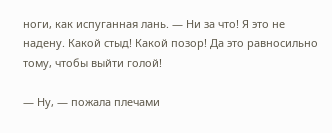ноги, как испуганная лань. — Ни за что! Я это не надену. Какой стыд! Какой позор! Да это равносильно тому, чтобы выйти голой!

— Ну, — пожала плечами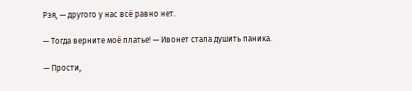Рэя, — другого у нас всё равно нет.

— Тогда верните моё платье! — Ивонет стала душить паника.

— Прости,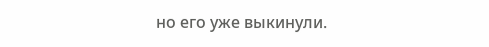но его уже выкинули.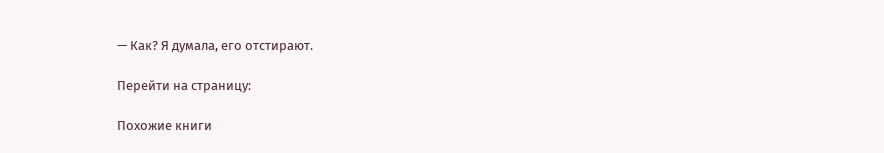— Как? Я думала, его отстирают.

Перейти на страницу:

Похожие книги